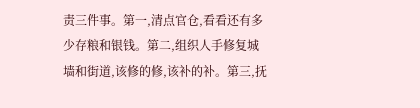责三件事。第一,清点官仓,看看还有多少存粮和银钱。第二,组织人手修复城墙和街道,该修的修,该补的补。第三,抚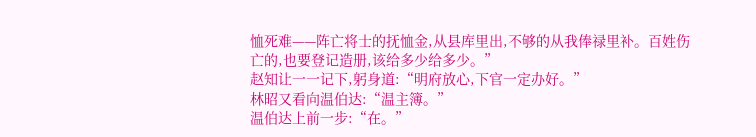恤死难——阵亡将士的抚恤金,从县库里出,不够的从我俸禄里补。百姓伤亡的,也要登记造册,该给多少给多少。”
赵知让一一记下,躬身道:“明府放心,下官一定办好。”
林昭又看向温伯达:“温主簿。”
温伯达上前一步:“在。”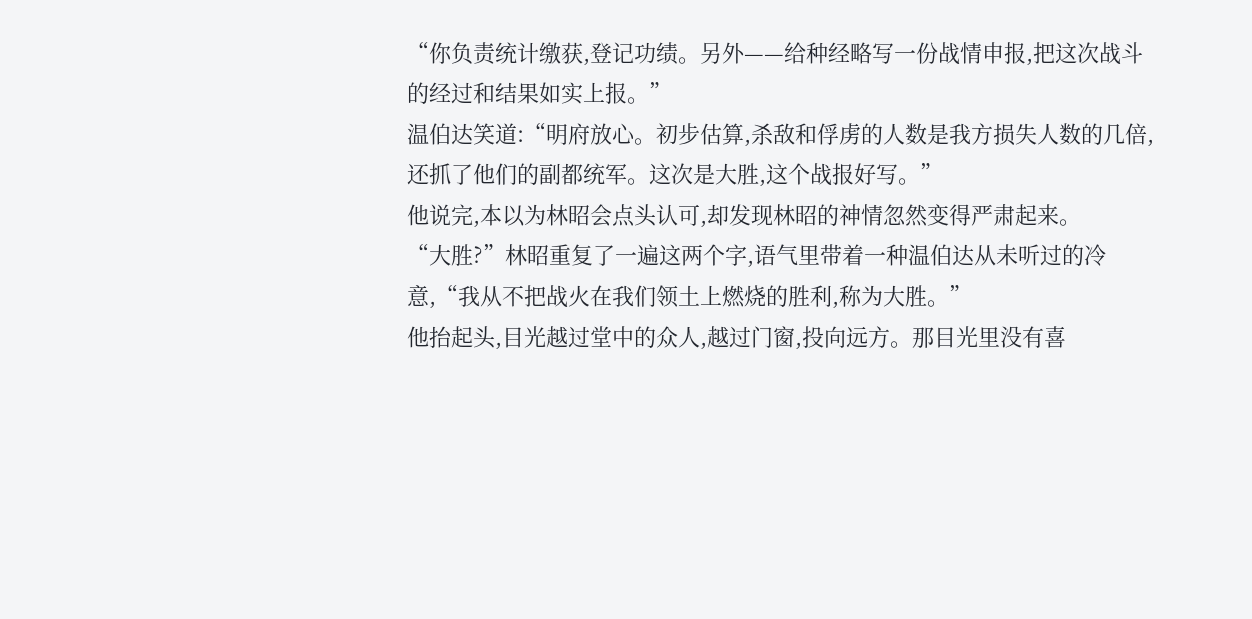“你负责统计缴获,登记功绩。另外——给种经略写一份战情申报,把这次战斗的经过和结果如实上报。”
温伯达笑道:“明府放心。初步估算,杀敌和俘虏的人数是我方损失人数的几倍,还抓了他们的副都统军。这次是大胜,这个战报好写。”
他说完,本以为林昭会点头认可,却发现林昭的神情忽然变得严肃起来。
“大胜?”林昭重复了一遍这两个字,语气里带着一种温伯达从未听过的冷意,“我从不把战火在我们领土上燃烧的胜利,称为大胜。”
他抬起头,目光越过堂中的众人,越过门窗,投向远方。那目光里没有喜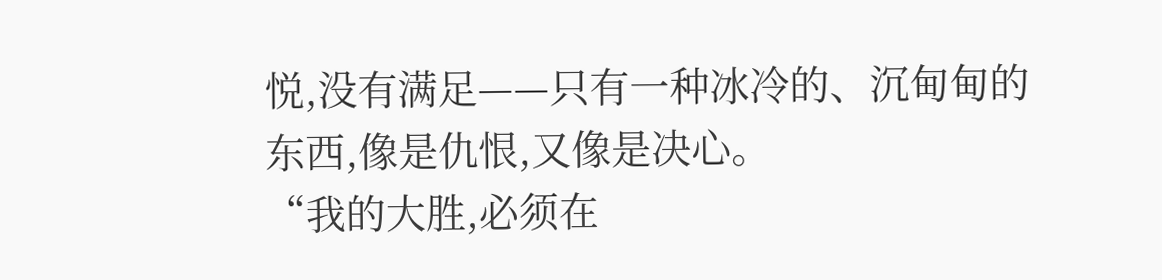悦,没有满足——只有一种冰冷的、沉甸甸的东西,像是仇恨,又像是决心。
“我的大胜,必须在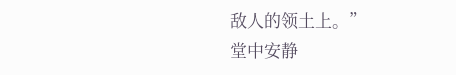敌人的领土上。”
堂中安静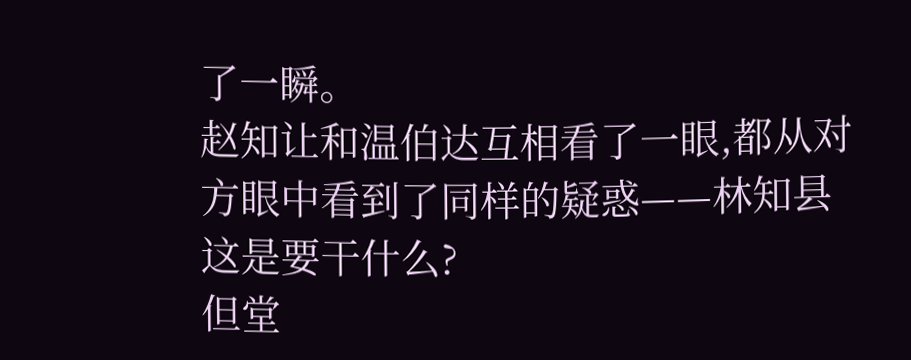了一瞬。
赵知让和温伯达互相看了一眼,都从对方眼中看到了同样的疑惑——林知县这是要干什么?
但堂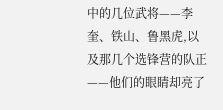中的几位武将——李奎、铁山、鲁黑虎,以及那几个选锋营的队正——他们的眼睛却亮了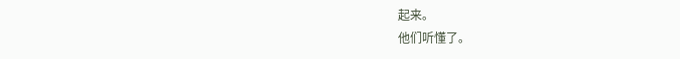起来。
他们听懂了。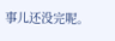事儿还没完呢。